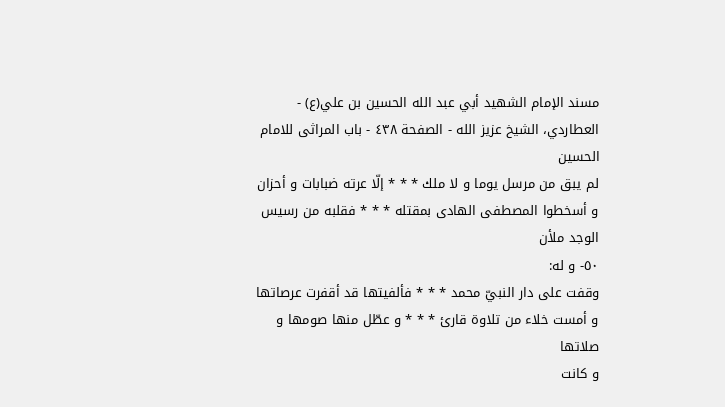مسند الإمام الشهيد أبي عبد الله الحسين بن علي(ع) - العطاردي، الشيخ عزيز الله - الصفحة ٤٣٨ - باب المراثى للامام الحسين
لم يبق من مرسل يوما و لا ملك * * * إلّا عرته ضبابات و أحزان
و أسخطوا المصطفى الهادى بمقتله * * * فقلبه من رسيس الوجد ملأن
٥٠- و له:
وقفت على دار النبيّ محمد * * * فألفيتها قد أقفرت عرصاتها
و أمست خلاء من تلاوة قارئ * * * و عطّل منها صومها و صلاتها
و كانت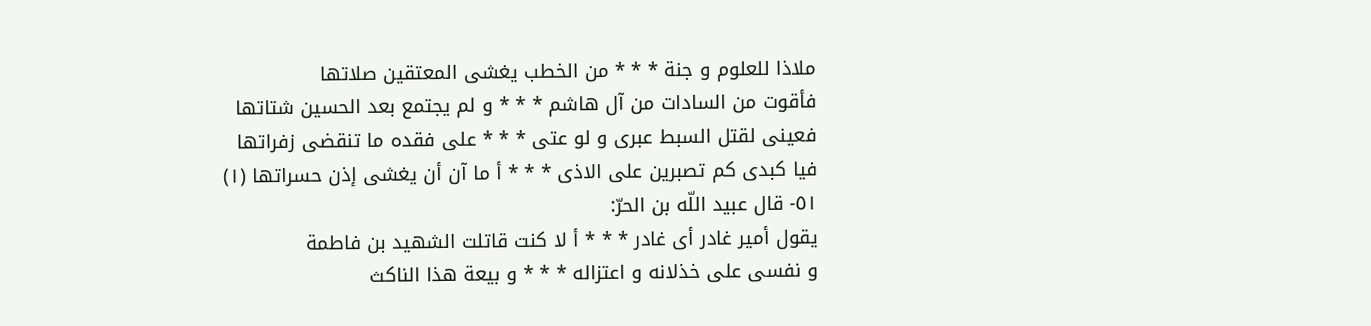ملاذا للعلوم و جنة * * * من الخطب يغشى المعتقين صلاتها
فأقوت من السادات من آل هاشم * * * و لم يجتمع بعد الحسين شتاتها
فعينى لقتل السبط عبرى و لو عتى * * * على فقده ما تنقضى زفراتها
فيا كبدى كم تصبرين على الاذى * * * أ ما آن أن يغشى إذن حسراتها (١)
٥١- قال عبيد اللّه بن الحرّ:
يقول أمير غادر أى غادر * * * أ لا كنت قاتلت الشهيد بن فاطمة
و نفسى على خذلانه و اعتزاله * * * و بيعة هذا الناكث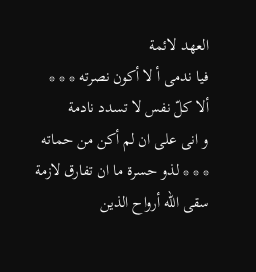العهد لائمة
فيا ندمى أ لا أكون نصرته * * * ألا كلّ نفس لا تسدد نادمة
و انى على ان لم أكن من حماته * * * لذو حسرة ما ان تفارق لازمة
سقى اللّه أرواح الذين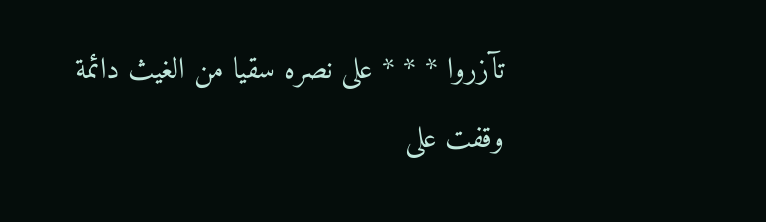تآزروا * * * على نصره سقيا من الغيث دائمة
وقفت على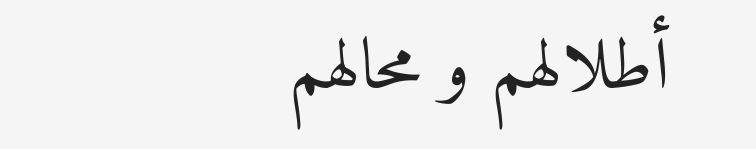أطلالهم و محالهم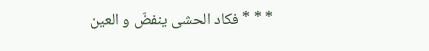* * * فكاد الحشى ينفضّ و العين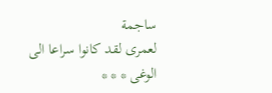ساجمة
لعمرى لقد كانوا سراعا الى الوغى * * *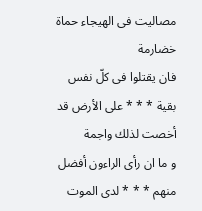مصاليت فى الهيجاء حماة خضارمة
فان يقتلوا فى كلّ نفس بقية * * * على الأرض قد أخصت لذلك واجمة
و ما ان رأى الراءون أفضل منهم * * * لدى الموت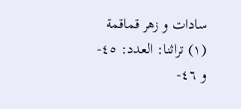سادات و زهر قماقمة
(١) تراثنا: العدد: ٤٥- و ٤٦-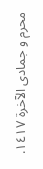محرم و جمادى الآخرة ١٤١٧.